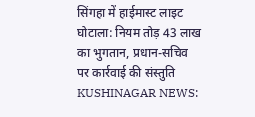सिंगहा में हाईमास्ट लाइट घोटाला: नियम तोड़ 43 लाख का भुगतान, प्रधान-सचिव पर कार्रवाई की संस्तुति
KUSHINAGAR NEWS: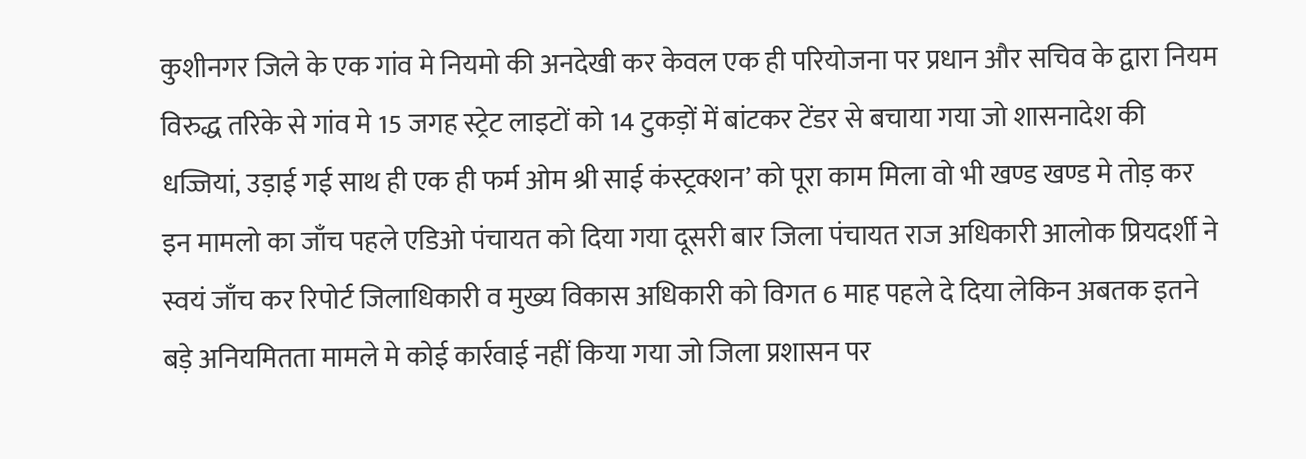कुशीनगर जिले के एक गांव मे नियमो की अनदेखी कर केवल एक ही परियोजना पर प्रधान और सचिव के द्वारा नियम विरुद्ध तरिके से गांव मे 15 जगह स्ट्रेट लाइटों को 14 टुकड़ों में बांटकर टेंडर से बचाया गया जो शासनादेश की धज्जियां, उड़ाई गई साथ ही एक ही फर्म ओम श्री साई कंस्ट्रक्शन’ को पूरा काम मिला वो भी खण्ड खण्ड मे तोड़ कर इन मामलो का जाँच पहले एडिओ पंचायत को दिया गया दूसरी बार जिला पंचायत राज अधिकारी आलोक प्रियदर्शी ने स्वयं जाँच कर रिपोर्ट जिलाधिकारी व मुख्य विकास अधिकारी को विगत 6 माह पहले दे दिया लेकिन अबतक इतने बड़े अनियमितता मामले मे कोई कार्रवाई नहीं किया गया जो जिला प्रशासन पर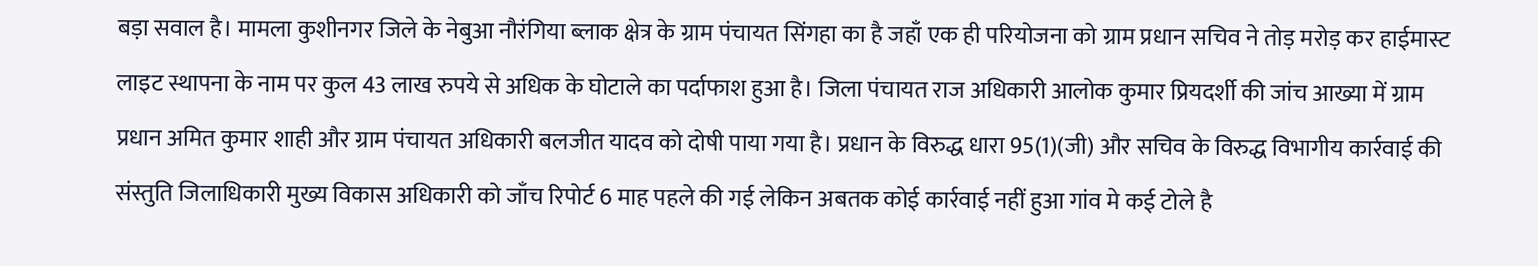बड़ा सवाल है। मामला कुशीनगर जिले के नेबुआ नौरंगिया ब्लाक क्षेत्र के ग्राम पंचायत सिंगहा का है जहाँ एक ही परियोजना को ग्राम प्रधान सचिव ने तोड़ मरोड़ कर हाईमास्ट लाइट स्थापना के नाम पर कुल 43 लाख रुपये से अधिक के घोटाले का पर्दाफाश हुआ है। जिला पंचायत राज अधिकारी आलोक कुमार प्रियदर्शी की जांच आख्या में ग्राम प्रधान अमित कुमार शाही और ग्राम पंचायत अधिकारी बलजीत यादव को दोषी पाया गया है। प्रधान के विरुद्ध धारा 95(1)(जी) और सचिव के विरुद्ध विभागीय कार्रवाई की संस्तुति जिलाधिकारी मुख्य विकास अधिकारी को जाँच रिपोर्ट 6 माह पहले की गई लेकिन अबतक कोई कार्रवाई नहीं हुआ गांव मे कई टोले है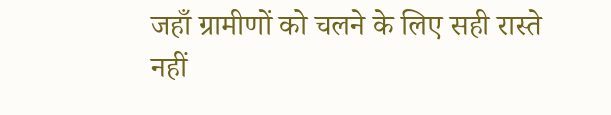जहाँ ग्रामीणों को चलने के लिए सही रास्ते नहीं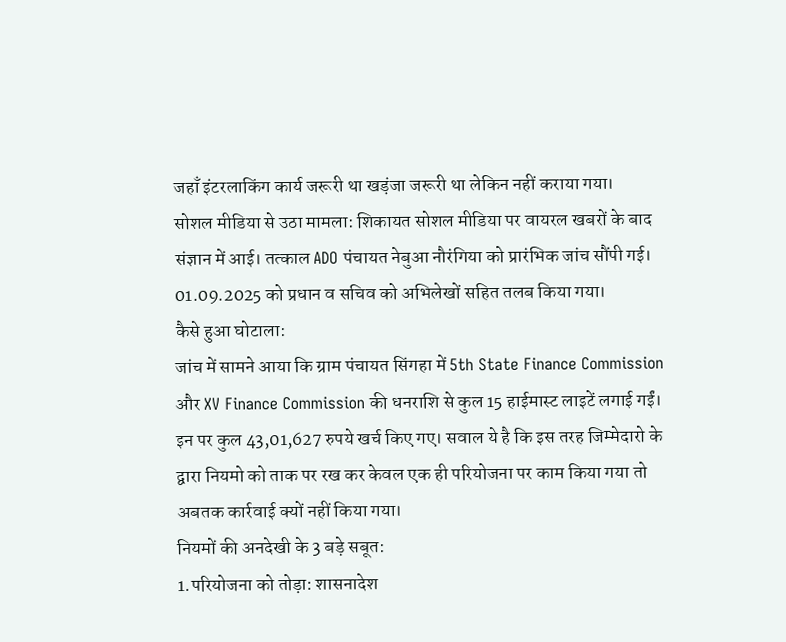जहाँ इंटरलाकिंग कार्य जरूरी था खड़ंजा जरूरी था लेकिन नहीं कराया गया।
सोशल मीडिया से उठा मामला: शिकायत सोशल मीडिया पर वायरल खबरों के बाद संज्ञान में आई। तत्काल ADO पंचायत नेबुआ नौरंगिया को प्रारंभिक जांच सौंपी गई। 01.09.2025 को प्रधान व सचिव को अभिलेखों सहित तलब किया गया।
कैसे हुआ घोटाला:
जांच में सामने आया कि ग्राम पंचायत सिंगहा में 5th State Finance Commission और XV Finance Commission की धनराशि से कुल 15 हाईमास्ट लाइटें लगाई गईं। इन पर कुल 43,01,627 रुपये खर्च किए गए। सवाल ये है कि इस तरह जिम्मेदारो के द्वारा नियमो को ताक पर रख कर केवल एक ही परियोजना पर काम किया गया तो अबतक कार्रवाई क्यों नहीं किया गया।
नियमों की अनदेखी के 3 बड़े सबूत:
1.परियोजना को तोड़ा: शासनादेश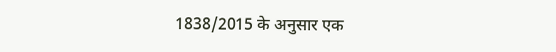1838/2015 के अनुसार एक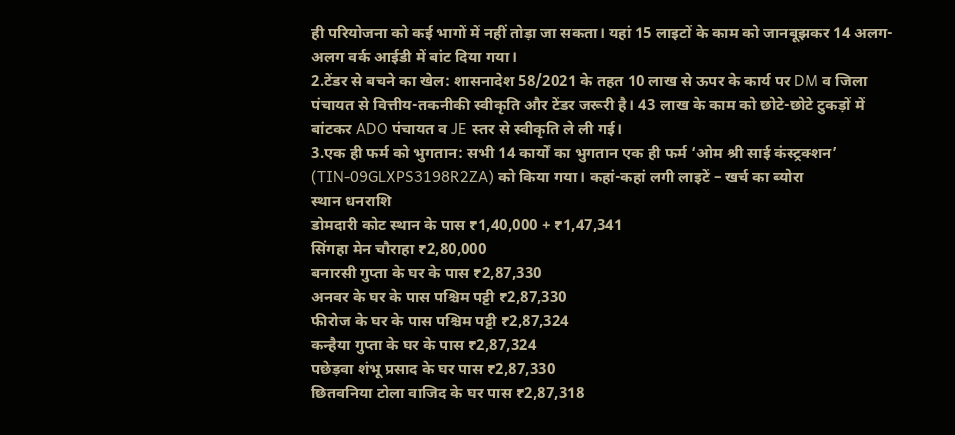ही परियोजना को कई भागों में नहीं तोड़ा जा सकता। यहां 15 लाइटों के काम को जानबूझकर 14 अलग-अलग वर्क आईडी में बांट दिया गया।
2.टेंडर से बचने का खेल: शासनादेश 58/2021 के तहत 10 लाख से ऊपर के कार्य पर DM व जिला पंचायत से वित्तीय-तकनीकी स्वीकृति और टेंडर जरूरी है। 43 लाख के काम को छोटे-छोटे टुकड़ों में बांटकर ADO पंचायत व JE स्तर से स्वीकृति ले ली गई।
3.एक ही फर्म को भुगतान: सभी 14 कार्यों का भुगतान एक ही फर्म ‘ओम श्री साई कंस्ट्रक्शन’ (TIN-09GLXPS3198R2ZA) को किया गया। कहां-कहां लगी लाइटें – खर्च का ब्योरा
स्थान धनराशि
डोमदारी कोट स्थान के पास ₹1,40,000 + ₹1,47,341
सिंगहा मेन चौराहा ₹2,80,000
बनारसी गुप्ता के घर के पास ₹2,87,330
अनवर के घर के पास पश्चिम पट्टी ₹2,87,330
फीरोज के घर के पास पश्चिम पट्टी ₹2,87,324
कन्हैया गुप्ता के घर के पास ₹2,87,324
पछेड़वा शंभू प्रसाद के घर पास ₹2,87,330
छितवनिया टोला वाजिद के घर पास ₹2,87,318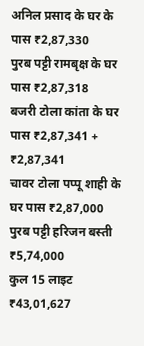अनिल प्रसाद के घर के पास ₹2,87,330
पुरब पट्टी रामबृक्ष के घर पास ₹2,87,318
बजरी टोला कांता के घर पास ₹2,87,341 + ₹2,87,341
चावर टोला पप्पू शाही के घर पास ₹2,87,000
पुरब पट्टी हरिजन बस्ती ₹5,74,000
कुल 15 लाइट ₹43,01,627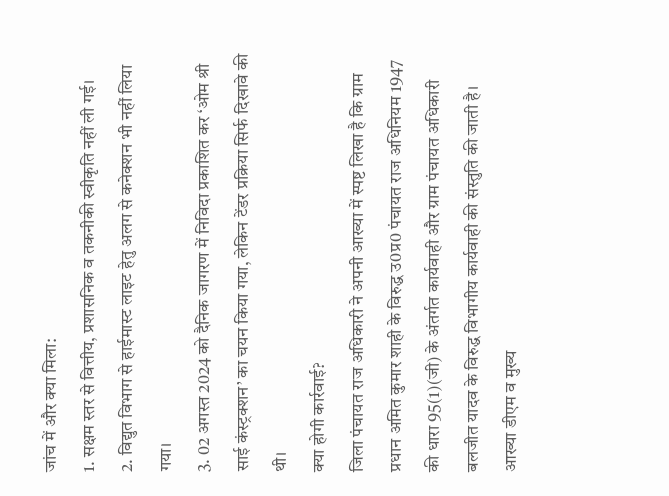जांच में और क्या मिला:
1. सक्षम स्तर से वित्तीय, प्रशासनिक व तकनीकी स्वीकृति नहीं ली गई।
2. विद्युत विभाग से हाईमास्ट लाइट हेतु अलग से कनेक्शन भी नहीं लिया गया।
3. 02 अगस्त 2024 को दैनिक जागरण में निविदा प्रकाशित कर ‘ओम श्री साई कंस्ट्रक्शन’ का चयन किया गया, लेकिन टेंडर प्रक्रिया सिर्फ दिखावे की थी।
क्या होगी कार्रवाई?
जिला पंचायत राज अधिकारी ने अपनी आख्या में स्पष्ट लिखा है कि ग्राम प्रधान अमित कुमार शाही के विरुद्ध उ0प्र0 पंचायत राज अधिनियम 1947 की धारा 95(1)(जी) के अंतर्गत कार्यवाही और ग्राम पंचायत अधिकारी बलजीत यादव के विरुद्ध विभागीय कार्यवाही की संस्तुति की जाती है। आख्या डीएम व मुख्य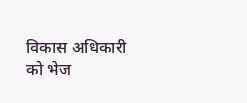विकास अधिकारी को भेज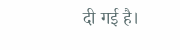दी गई है।